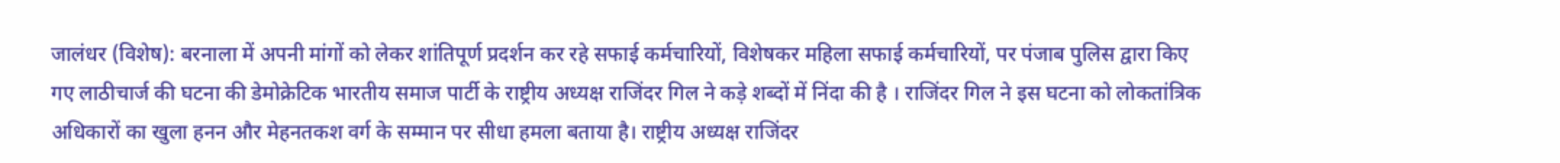जालंधर (विशेष): बरनाला में अपनी मांगों को लेकर शांतिपूर्ण प्रदर्शन कर रहे सफाई कर्मचारियों, विशेषकर महिला सफाई कर्मचारियों, पर पंजाब पुलिस द्वारा किए गए लाठीचार्ज की घटना की डेमोक्रेटिक भारतीय समाज पार्टी के राष्ट्रीय अध्यक्ष राजिंदर गिल ने कड़े शब्दों में निंदा की है । राजिंदर गिल ने इस घटना को लोकतांत्रिक अधिकारों का खुला हनन और मेहनतकश वर्ग के सम्मान पर सीधा हमला बताया है। राष्ट्रीय अध्यक्ष राजिंदर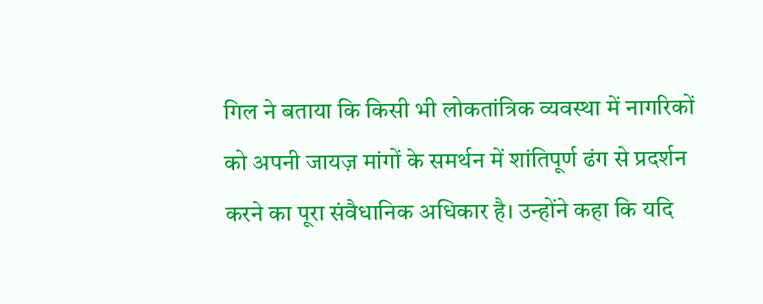गिल ने बताया कि किसी भी लोकतांत्रिक व्यवस्था में नागरिकों को अपनी जायज़ मांगों के समर्थन में शांतिपूर्ण ढंग से प्रदर्शन करने का पूरा संवैधानिक अधिकार है। उन्होंने कहा कि यदि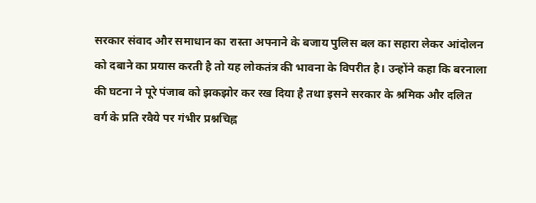सरकार संवाद और समाधान का रास्ता अपनाने के बजाय पुलिस बल का सहारा लेकर आंदोलन को दबाने का प्रयास करती है तो यह लोकतंत्र की भावना के विपरीत है। उन्होंने कहा कि बरनाला की घटना ने पूरे पंजाब को झकझोर कर रख दिया है तथा इसने सरकार के श्रमिक और दलित वर्ग के प्रति रवैये पर गंभीर प्रश्नचिह्न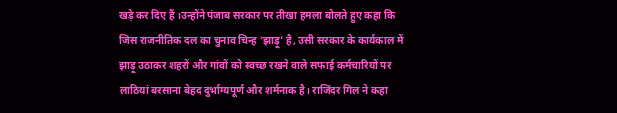खड़े कर दिए हैं ।उन्होंने पंजाब सरकार पर तीखा हमला बोलते हुए कहा कि जिस राजनीतिक दल का चुनाव चिन्ह ‘झाड़ू’ है, उसी सरकार के कार्यकाल में झाड़ू उठाकर शहरों और गांवों को स्वच्छ रखने वाले सफाई कर्मचारियों पर लाठियां बरसाना बेहद दुर्भाग्यपूर्ण और शर्मनाक है। राजिंदर गिल ने कहा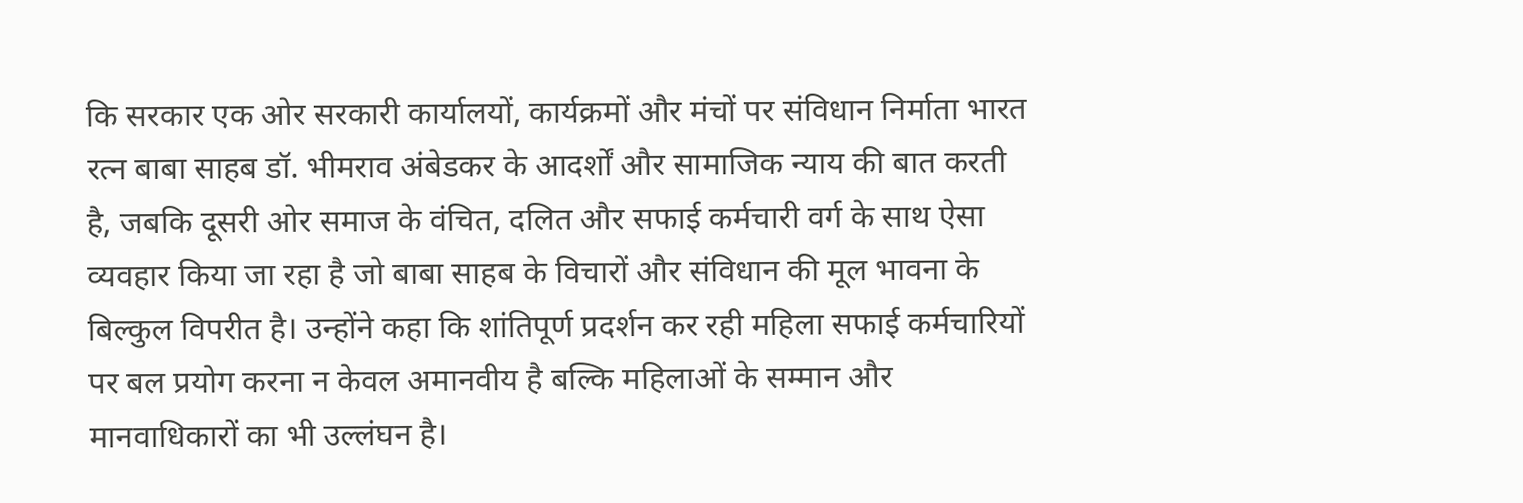कि सरकार एक ओर सरकारी कार्यालयों, कार्यक्रमों और मंचों पर संविधान निर्माता भारत रत्न बाबा साहब डॉ. भीमराव अंबेडकर के आदर्शों और सामाजिक न्याय की बात करती है, जबकि दूसरी ओर समाज के वंचित, दलित और सफाई कर्मचारी वर्ग के साथ ऐसा व्यवहार किया जा रहा है जो बाबा साहब के विचारों और संविधान की मूल भावना के बिल्कुल विपरीत है। उन्होंने कहा कि शांतिपूर्ण प्रदर्शन कर रही महिला सफाई कर्मचारियों पर बल प्रयोग करना न केवल अमानवीय है बल्कि महिलाओं के सम्मान और मानवाधिकारों का भी उल्लंघन है।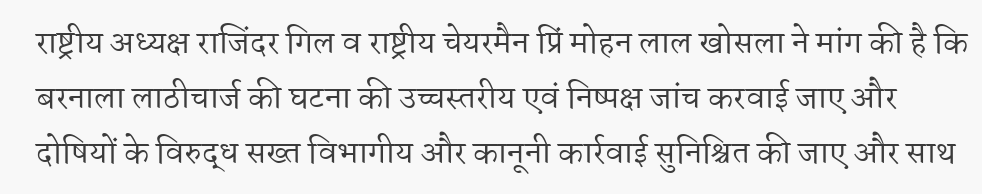राष्ट्रीय अध्यक्ष राजिंदर गिल व राष्ट्रीय चेयरमैन प्रिं मोहन लाल खोसला ने मांग की है कि बरनाला लाठीचार्ज की घटना की उच्चस्तरीय एवं निष्पक्ष जांच करवाई जाए और दोषियों के विरुद्ध सख्त विभागीय और कानूनी कार्रवाई सुनिश्चित की जाए और साथ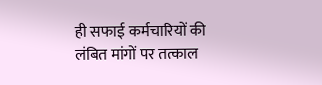ही सफाई कर्मचारियों की लंबित मांगों पर तत्काल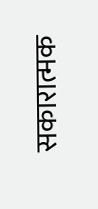सकारात्मक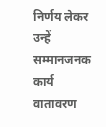निर्णय लेकर उन्हें सम्मानजनक कार्य वातावरण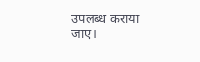उपलब्ध कराया जाए।